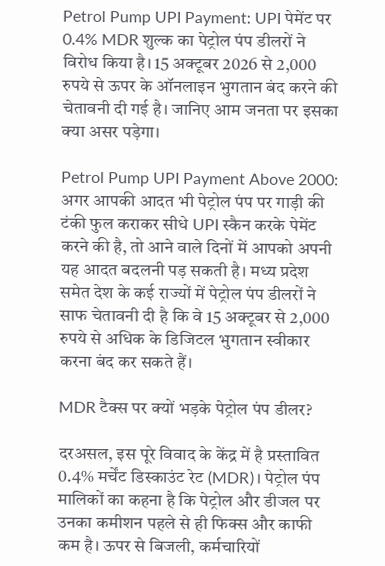Petrol Pump UPI Payment: UPI पेमेंट पर 0.4% MDR शुल्क का पेट्रोल पंप डीलरों ने विरोध किया है। 15 अक्टूबर 2026 से 2,000 रुपये से ऊपर के ऑनलाइन भुगतान बंद करने की चेतावनी दी गई है। जानिए आम जनता पर इसका क्या असर पड़ेगा।

Petrol Pump UPI Payment Above 2000: अगर आपकी आदत भी पेट्रोल पंप पर गाड़ी की टंकी फुल कराकर सीधे UPI स्कैन करके पेमेंट करने की है, तो आने वाले दिनों में आपको अपनी यह आदत बदलनी पड़ सकती है। मध्य प्रदेश समेत देश के कई राज्यों में पेट्रोल पंप डीलरों ने साफ चेतावनी दी है कि वे 15 अक्टूबर से 2,000 रुपये से अधिक के डिजिटल भुगतान स्वीकार करना बंद कर सकते हैं।

MDR टैक्स पर क्यों भड़के पेट्रोल पंप डीलर?

दरअसल, इस पूरे विवाद के केंद्र में है प्रस्तावित 0.4% मर्चेंट डिस्काउंट रेट (MDR)। पेट्रोल पंप मालिकों का कहना है कि पेट्रोल और डीजल पर उनका कमीशन पहले से ही फिक्स और काफी कम है। ऊपर से बिजली, कर्मचारियों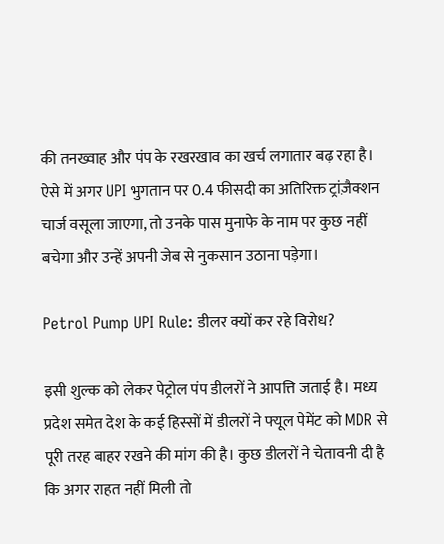की तनख्वाह और पंप के रखरखाव का खर्च लगातार बढ़ रहा है। ऐसे में अगर UPI भुगतान पर 0.4 फीसदी का अतिरिक्त ट्रांज़ैक्शन चार्ज वसूला जाएगा, तो उनके पास मुनाफे के नाम पर कुछ नहीं बचेगा और उन्हें अपनी जेब से नुकसान उठाना पड़ेगा।

Petrol Pump UPI Rule: डीलर क्यों कर रहे विरोध?

इसी शुल्क को लेकर पेट्रोल पंप डीलरों ने आपत्ति जताई है। मध्य प्रदेश समेत देश के कई हिस्सों में डीलरों ने फ्यूल पेमेंट को MDR से पूरी तरह बाहर रखने की मांग की है। कुछ डीलरों ने चेतावनी दी है कि अगर राहत नहीं मिली तो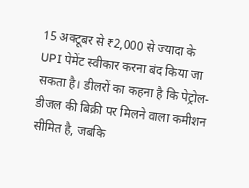15 अक्टूबर से ₹2,000 से ज्यादा के UPI पेमेंट स्वीकार करना बंद किया जा सकता है। डीलरों का कहना है कि पेट्रोल-डीजल की बिक्री पर मिलने वाला कमीशन सीमित है, जबकि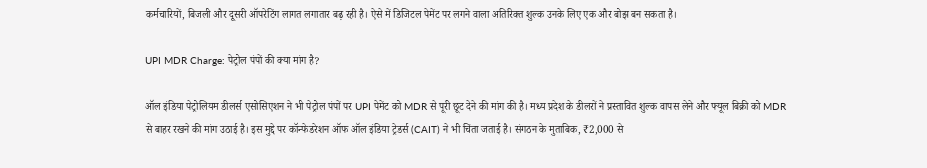कर्मचारियों, बिजली और दूसरी ऑपरेटिंग लागत लगातार बढ़ रही है। ऐसे में डिजिटल पेमेंट पर लगने वाला अतिरिक्त शुल्क उनके लिए एक और बोझ बन सकता है।

UPI MDR Charge: पेट्रोल पंपों की क्या मांग है?

ऑल इंडिया पेट्रोलियम डीलर्स एसोसिएशन ने भी पेट्रोल पंपों पर UPI पेमेंट को MDR से पूरी छूट देने की मांग की है। मध्य प्रदेश के डीलरों ने प्रस्तावित शुल्क वापस लेने और फ्यूल बिक्री को MDR से बाहर रखने की मांग उठाई है। इस मुद्दे पर कॉन्फेडरेशन ऑफ ऑल इंडिया ट्रेडर्स (CAIT) ने भी चिंता जताई है। संगठन के मुताबिक, ₹2,000 से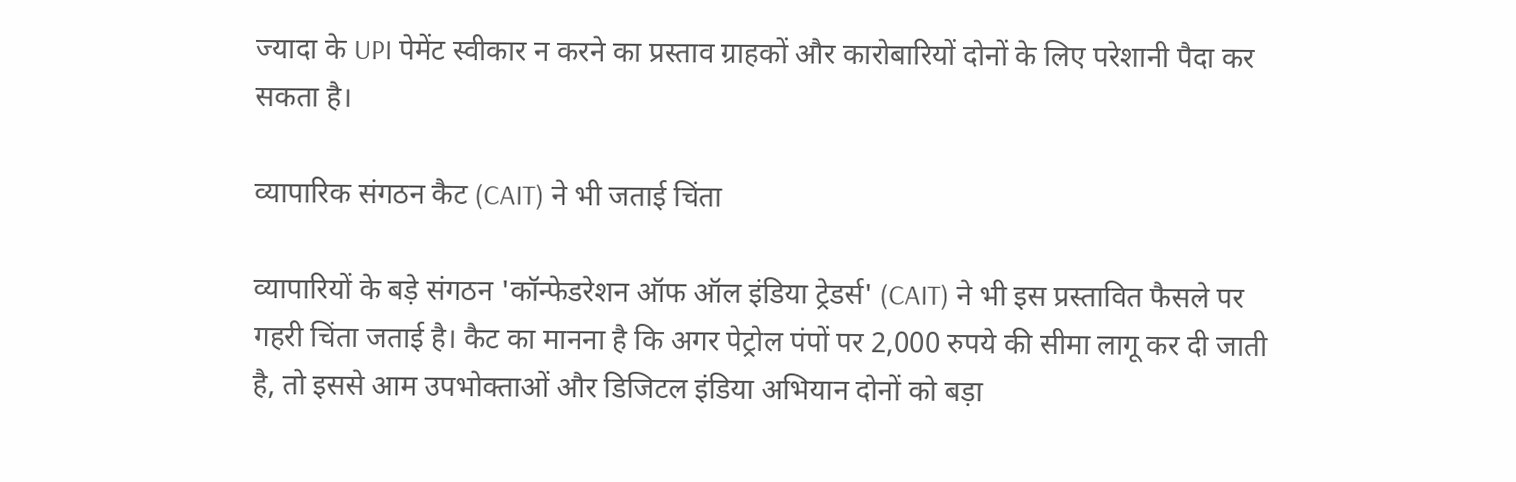ज्यादा के UPI पेमेंट स्वीकार न करने का प्रस्ताव ग्राहकों और कारोबारियों दोनों के लिए परेशानी पैदा कर सकता है।

व्यापारिक संगठन कैट (CAIT) ने भी जताई चिंता

व्यापारियों के बड़े संगठन 'कॉन्फेडरेशन ऑफ ऑल इंडिया ट्रेडर्स' (CAIT) ने भी इस प्रस्तावित फैसले पर गहरी चिंता जताई है। कैट का मानना है कि अगर पेट्रोल पंपों पर 2,000 रुपये की सीमा लागू कर दी जाती है, तो इससे आम उपभोक्ताओं और डिजिटल इंडिया अभियान दोनों को बड़ा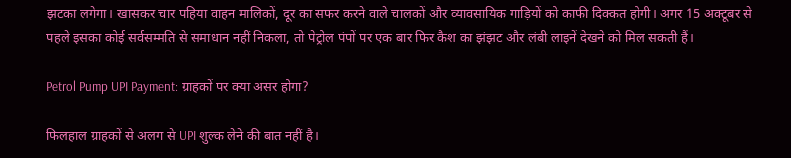झटका लगेगा। खासकर चार पहिया वाहन मालिकों, दूर का सफर करने वाले चालकों और व्यावसायिक गाड़ियों को काफी दिक्कत होगी। अगर 15 अक्टूबर से पहले इसका कोई सर्वसम्मति से समाधान नहीं निकला, तो पेट्रोल पंपों पर एक बार फिर कैश का झंझट और लंबी लाइनें देखने को मिल सकती हैं।

Petrol Pump UPI Payment: ग्राहकों पर क्या असर होगा?

फिलहाल ग्राहकों से अलग से UPI शुल्क लेने की बात नहीं है।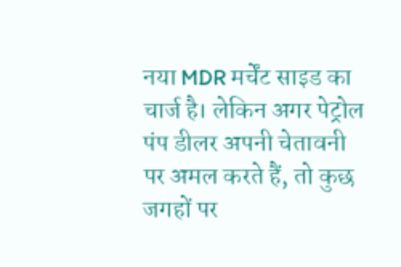नया MDR मर्चेंट साइड का चार्ज है। लेकिन अगर पेट्रोल पंप डीलर अपनी चेतावनी पर अमल करते हैं, तो कुछ जगहों पर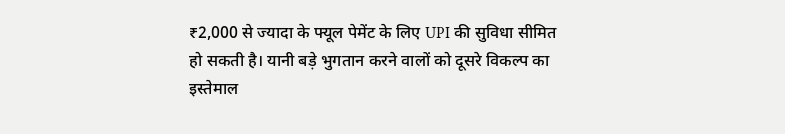₹2,000 से ज्यादा के फ्यूल पेमेंट के लिए UPI की सुविधा सीमित हो सकती है। यानी बड़े भुगतान करने वालों को दूसरे विकल्प का इस्तेमाल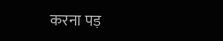करना पड़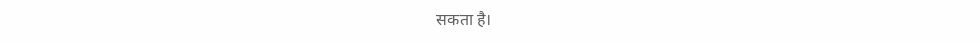सकता है।